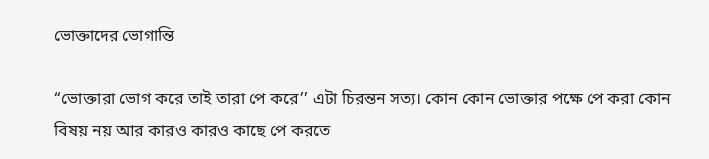ভোক্তাদের ভোগান্তি

“ভোক্তারা ভোগ করে তাই তারা পে করে’’ এটা চিরন্তন সত্য। কোন কোন ভোক্তার পক্ষে পে করা কোন বিষয় নয় আর কারও কারও কাছে পে করতে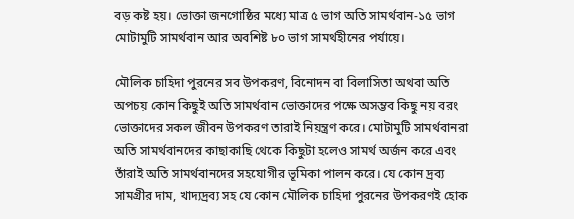বড় কষ্ট হয়। ভোক্তা জনগোষ্ঠির মধ্যে মাত্র ৫ ভাগ অতি সামর্থবান-১৫ ভাগ মোটামুটি সামর্থবান আর অবশিষ্ট ৮০ ভাগ সামর্থহীনের পর্যায়ে।

মৌলিক চাহিদা পুরনের সব উপকরণ, বিনোদন বা বিলাসিতা অথবা অতি অপচয় কোন কিছুই অতি সামর্থবান ভোক্তাদের পক্ষে অসম্ভব কিছু নয় বরং ভোক্তাদের সকল জীবন উপকরণ তারাই নিয়ন্ত্রণ করে। মোটামুটি সামর্থবানরা অতি সামর্থবানদের কাছাকাছি থেকে কিছুটা হলেও সামর্থ অর্জন করে এবং তাঁরাই অতি সামর্থবানদের সহযোগীর ভূমিকা পালন করে। যে কোন দ্রব্য সামগ্রীর দাম, খাদ্যদ্রব্য সহ যে কোন মৌলিক চাহিদা পুরনের উপকরণই হোক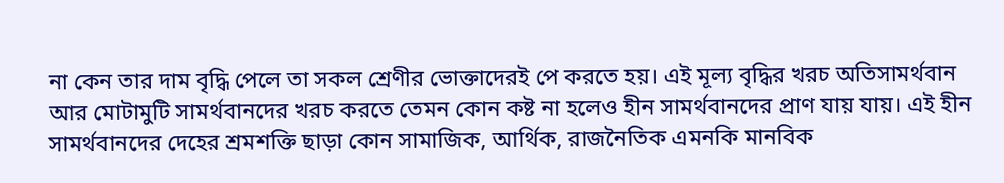না কেন তার দাম বৃদ্ধি পেলে তা সকল শ্রেণীর ভোক্তাদেরই পে করতে হয়। এই মূল্য বৃদ্ধির খরচ অতিসামর্থবান আর মোটামুটি সামর্থবানদের খরচ করতে তেমন কোন কষ্ট না হলেও হীন সামর্থবানদের প্রাণ যায় যায়। এই হীন সামর্থবানদের দেহের শ্রমশক্তি ছাড়া কোন সামাজিক, আর্থিক, রাজনৈতিক এমনকি মানবিক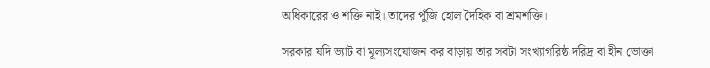অধিকারের ও শক্তি নাই। তাদের পুঁজি হোল দৈহিক বা শ্রমশক্তি।

সরকার যদি ভ্যাট বা মূল্যসংযোজন কর বাড়ায় তার সবটা সংখ্যাগরিষ্ঠ দরিদ্র বা হীন ভোক্তা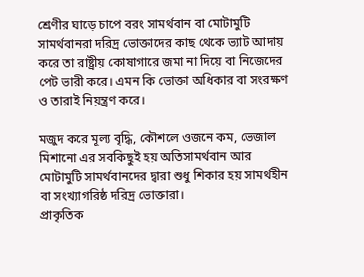শ্রেণীর ঘাড়ে চাপে বরং সামর্থবান বা মোটামুটি সামর্থবানরা দরিদ্র ভোক্তাদের কাছ থেকে ভ্যাট আদায় করে তা রাষ্ট্রীয় কোষাগারে জমা না দিয়ে বা নিজেদের পেট ভারী করে। এমন কি ভোক্তা অধিকার বা সংরক্ষণ ও তারাই নিয়ন্ত্রণ করে।

মজুদ করে মূল্য বৃদ্ধি, কৌশলে ওজনে কম, ভেজাল মিশানো এর সবকিছুই হয় অতিসামর্থবান আর মোটামুটি সামর্থবানদের দ্বারা শুধু শিকার হয় সামর্থহীন বা সংখ্যাগরিষ্ঠ দরিদ্র ভোক্তারা।
প্রাকৃতিক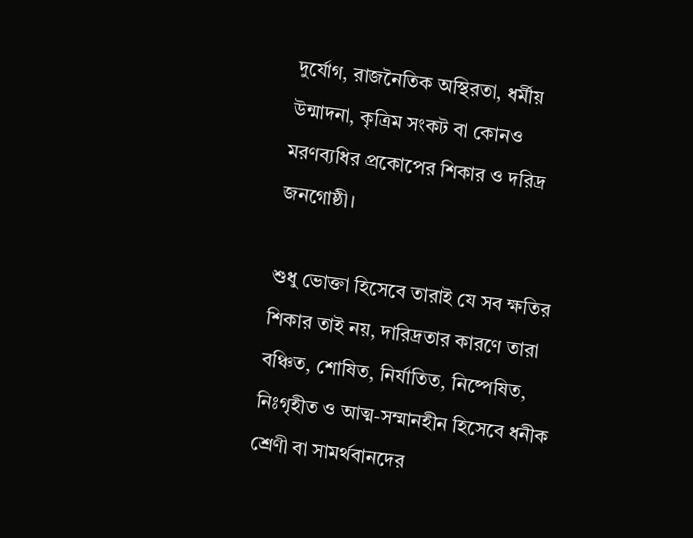দুর্যোগ, রাজনৈতিক অস্থিরতা, ধর্মীয় উন্মাদনা, কৃত্রিম সংকট বা কোনও মরণব্যধির প্রকোপের শিকার ও দরিদ্র জনগোষ্ঠী।

শুধু ভোক্তা হিসেবে তারাই যে সব ক্ষতির শিকার তাই নয়, দারিদ্রতার কারণে তারা বঞ্চিত, শোষিত, নির্যাতিত, নিষ্পেষিত, নিঃগৃহীত ও আত্ম-সম্মানহীন হিসেবে ধনীক শ্রেণী বা সামর্থবানদের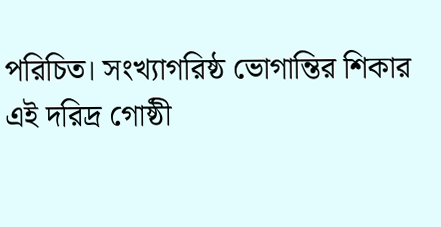পরিচিত। সংখ্যাগরিষ্ঠ ভোগান্তির শিকার এই দরিদ্র গোষ্ঠী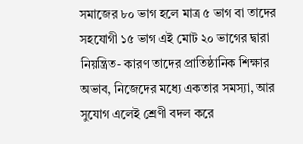সমাজের ৮০ ভাগ হলে মাত্র ৫ ভাগ বা তাদের সহযোগী ১৫ ভাগ এই মোট ২০ ভাগের দ্বারা নিয়ন্ত্রিত- কারণ তাদের প্রাতিষ্ঠানিক শিক্ষার অভাব, নিজেদের মধ্যে একতার সমস্যা, আর সুযোগ এলেই শ্রেণী বদল করে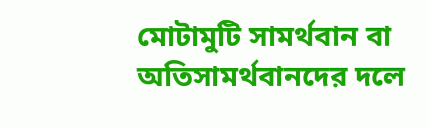মোটামুটি সামর্থবান বা অতিসামর্থবানদের দলে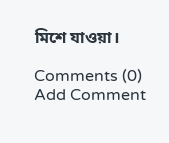মিশে যাওয়া।

Comments (0)
Add Comment